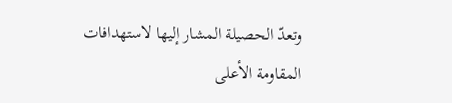وتعدّ الحصيلة المشار إليها لاستهدافات المقاومة الأعلى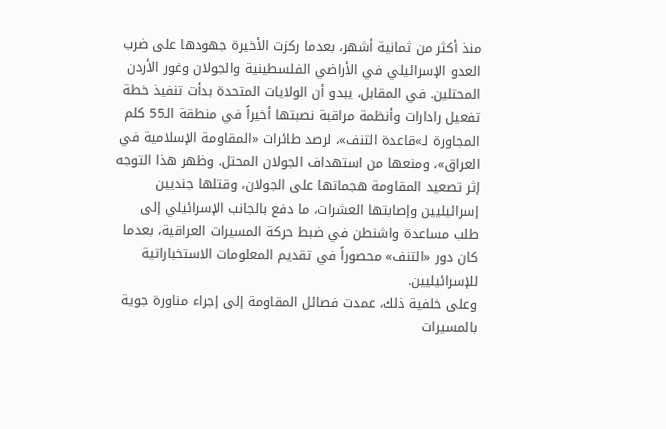منذ أكثر من ثمانية أشهر، بعدما ركزت الأخيرة جهودها على ضرب العدو الإسرائيلي في الأراضي الفلسطينية والجولان وغور الأردن المحتلين. في المقابل، يبدو أن الولايات المتحدة بدأت تنفيذ خطة تفعيل رادارات وأنظمة مراقبة نصبتها أخيراً في منطقة الـ55 كلم المجاورة لـ»قاعدة التنف»، لرصد طائرات «المقاومة الإسلامية في العراق»، ومنعها من استهداف الجولان المحتل. وظهر هذا التوجه إثر تصعيد المقاومة هجماتها على الجولان، وقتلها جنديين إسرائيليين وإصابتها العشرات، ما دفع بالجانب الإسرائيلي إلى طلب مساعدة واشنطن في ضبط حركة المسيرات العراقية، بعدما كان دور «التنف» محصوراً في تقديم المعلومات الاستخباراتية للإسرائيليين.
وعلى خلفية ذلك، عمدت فصائل المقاومة إلى إجراء مناورة جوية بالمسيرات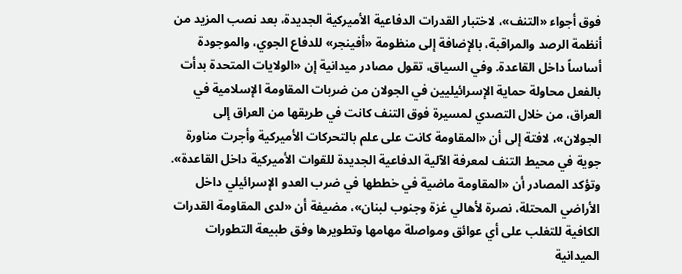فوق أجواء «التنف»، لاختبار القدرات الدفاعية الأميركية الجديدة، بعد نصب المزيد من أنظمة الرصد والمراقبة، بالإضافة إلى منظومة «أفينجر» للدفاع الجوي، والموجودة أساساً داخل القاعدة. وفي السياق، تقول مصادر ميدانية إن «الولايات المتحدة بدأت بالفعل محاولة حماية الإسرائيليين في الجولان من ضربات المقاومة الإسلامية في العراق، من خلال التصدي لمسيرة فوق التنف كانت في طريقها من العراق إلى الجولان»، لافتة إلى أن «المقاومة كانت على علم بالتحركات الأميركية وأجرت مناورة جوية في محيط التنف لمعرفة الآلية الدفاعية الجديدة للقوات الأميركية داخل القاعدة». وتؤكد المصادر أن «المقاومة ماضية في خططها في ضرب العدو الإسرائيلي داخل الأراضي المحتلة، نصرة لأهالي غزة وجنوب لبنان»، مضيفة أن «لدى المقاومة القدرات الكافية للتغلب على أي عوائق ومواصلة مهامها وتطويرها وفق طبيعة التطورات الميدانية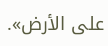على الأرض».